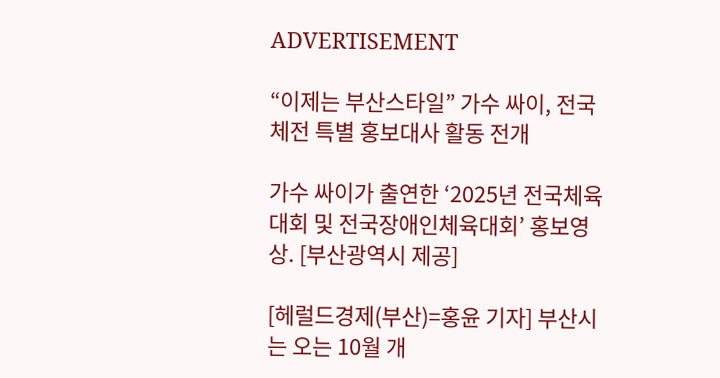ADVERTISEMENT

“이제는 부산스타일” 가수 싸이, 전국체전 특별 홍보대사 활동 전개

가수 싸이가 출연한 ‘2025년 전국체육대회 및 전국장애인체육대회’ 홍보영상. [부산광역시 제공]

[헤럴드경제(부산)=홍윤 기자] 부산시는 오는 10월 개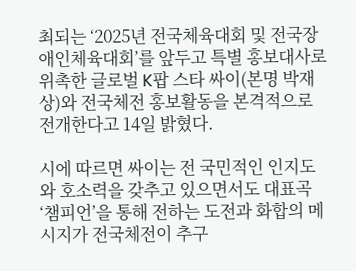최되는 ‘2025년 전국체육대회 및 전국장애인체육대회’를 앞두고 특별 홍보대사로 위촉한 글로벌 K팝 스타 싸이(본명 박재상)와 전국체전 홍보활동을 본격적으로 전개한다고 14일 밝혔다.

시에 따르면 싸이는 전 국민적인 인지도와 호소력을 갖추고 있으면서도 대표곡 ‘챔피언’을 통해 전하는 도전과 화합의 메시지가 전국체전이 추구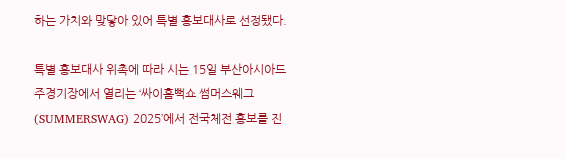하는 가치와 맞닿아 있어 특별 홍보대사로 선정됐다.

특별 홍보대사 위촉에 따라 시는 15일 부산아시아드주경기장에서 열리는 ‘싸이흠뻑쇼 썸머스웨그(SUMMERSWAG) 2025’에서 전국체전 홍보를 진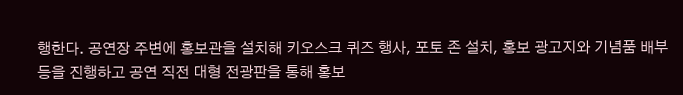행한다. 공연장 주변에 홍보관을 설치해 키오스크 퀴즈 행사, 포토 존 설치, 홍보 광고지와 기념품 배부 등을 진행하고 공연 직전 대형 전광판을 통해 홍보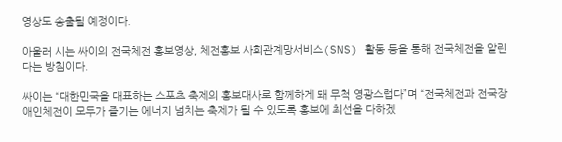영상도 송출될 예정이다.

아울러 시는 싸이의 전국체전 홍보영상, 체전홍보 사회관계망서비스(SNS) 활동 등을 통해 전국체전을 알린다는 방침이다.

싸이는 “대한민국을 대표하는 스포츠 축제의 홍보대사로 함께하게 돼 무척 영광스럽다”며 “전국체전과 전국장애인체전이 모두가 즐기는 에너지 넘치는 축제가 될 수 있도록 홍보에 최선을 다하겠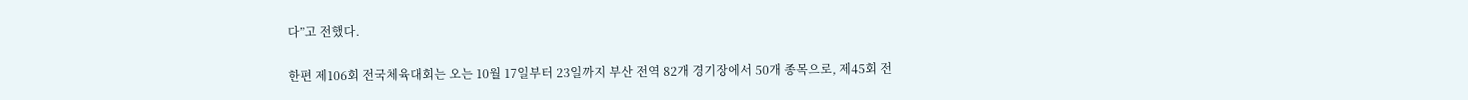다”고 전했다.

한편 제106회 전국체육대회는 오는 10월 17일부터 23일까지 부산 전역 82개 경기장에서 50개 종목으로, 제45회 전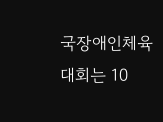국장애인체육대회는 10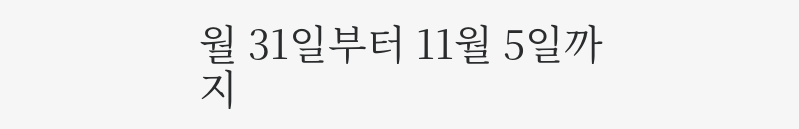월 31일부터 11월 5일까지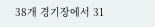38개 경기장에서 31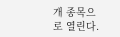개 종목으로 열린다.